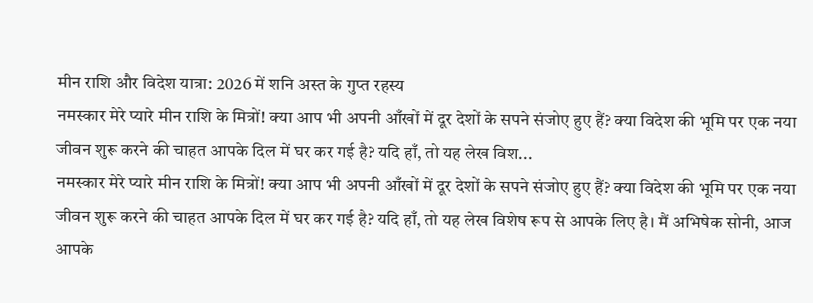मीन राशि और विदेश यात्रा: 2026 में शनि अस्त के गुप्त रहस्य
नमस्कार मेरे प्यारे मीन राशि के मित्रों! क्या आप भी अपनी आँखों में दूर देशों के सपने संजोए हुए हैं? क्या विदेश की भूमि पर एक नया जीवन शुरू करने की चाहत आपके दिल में घर कर गई है? यदि हाँ, तो यह लेख विश...
नमस्कार मेरे प्यारे मीन राशि के मित्रों! क्या आप भी अपनी आँखों में दूर देशों के सपने संजोए हुए हैं? क्या विदेश की भूमि पर एक नया जीवन शुरू करने की चाहत आपके दिल में घर कर गई है? यदि हाँ, तो यह लेख विशेष रूप से आपके लिए है। मैं अभिषेक सोनी, आज आपके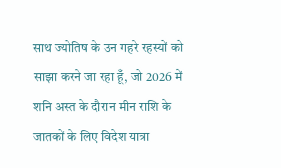साथ ज्योतिष के उन गहरे रहस्यों को साझा करने जा रहा हूँ, जो 2026 में शनि अस्त के दौरान मीन राशि के जातकों के लिए विदेश यात्रा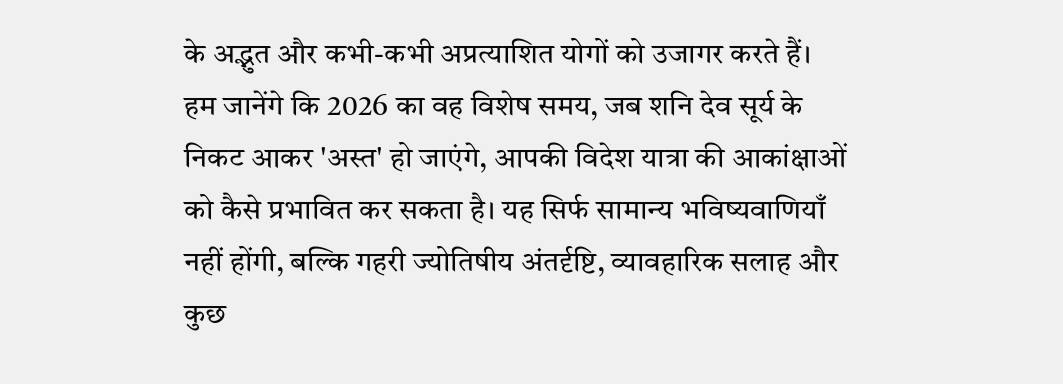के अद्भुत और कभी-कभी अप्रत्याशित योगों को उजागर करते हैं।
हम जानेंगे कि 2026 का वह विशेष समय, जब शनि देव सूर्य के निकट आकर 'अस्त' हो जाएंगे, आपकी विदेश यात्रा की आकांक्षाओं को कैसे प्रभावित कर सकता है। यह सिर्फ सामान्य भविष्यवाणियाँ नहीं होंगी, बल्कि गहरी ज्योतिषीय अंतर्दृष्टि, व्यावहारिक सलाह और कुछ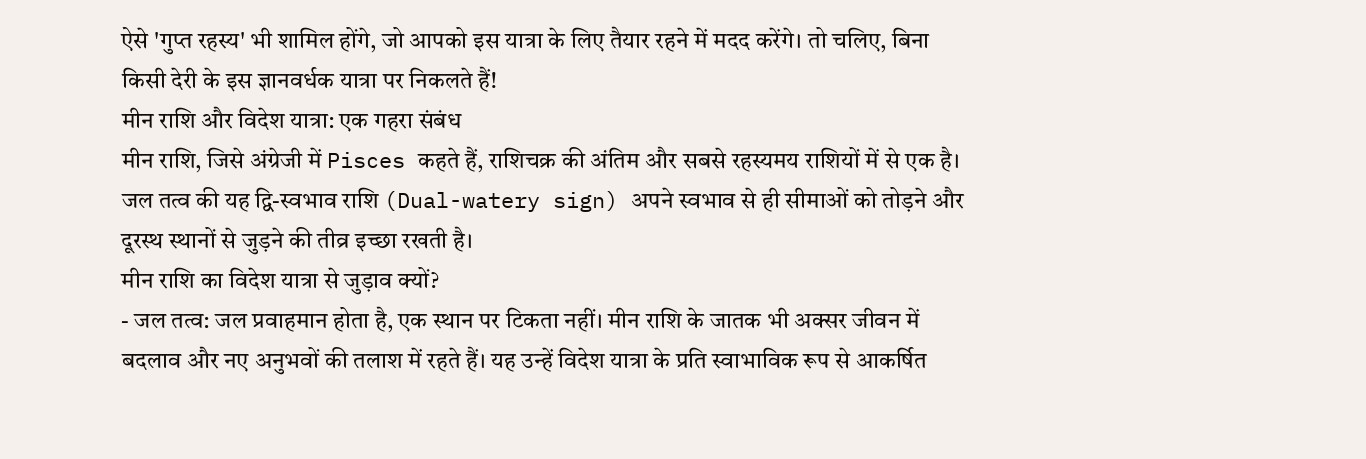ऐसे 'गुप्त रहस्य' भी शामिल होंगे, जो आपको इस यात्रा के लिए तैयार रहने में मदद करेंगे। तो चलिए, बिना किसी देरी के इस ज्ञानवर्धक यात्रा पर निकलते हैं!
मीन राशि और विदेश यात्रा: एक गहरा संबंध
मीन राशि, जिसे अंग्रेजी में Pisces कहते हैं, राशिचक्र की अंतिम और सबसे रहस्यमय राशियों में से एक है। जल तत्व की यह द्वि-स्वभाव राशि (Dual-watery sign) अपने स्वभाव से ही सीमाओं को तोड़ने और दूरस्थ स्थानों से जुड़ने की तीव्र इच्छा रखती है।
मीन राशि का विदेश यात्रा से जुड़ाव क्यों?
- जल तत्व: जल प्रवाहमान होता है, एक स्थान पर टिकता नहीं। मीन राशि के जातक भी अक्सर जीवन में बदलाव और नए अनुभवों की तलाश में रहते हैं। यह उन्हें विदेश यात्रा के प्रति स्वाभाविक रूप से आकर्षित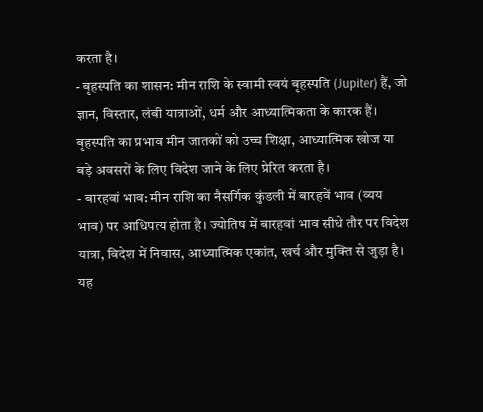करता है।
- बृहस्पति का शासन: मीन राशि के स्वामी स्वयं बृहस्पति (Jupiter) हैं, जो ज्ञान, विस्तार, लंबी यात्राओं, धर्म और आध्यात्मिकता के कारक हैं। बृहस्पति का प्रभाव मीन जातकों को उच्च शिक्षा, आध्यात्मिक खोज या बड़े अवसरों के लिए विदेश जाने के लिए प्रेरित करता है।
- बारहवां भाव: मीन राशि का नैसर्गिक कुंडली में बारहवें भाव (व्यय भाव) पर आधिपत्य होता है। ज्योतिष में बारहवां भाव सीधे तौर पर विदेश यात्रा, विदेश में निवास, आध्यात्मिक एकांत, खर्च और मुक्ति से जुड़ा है। यह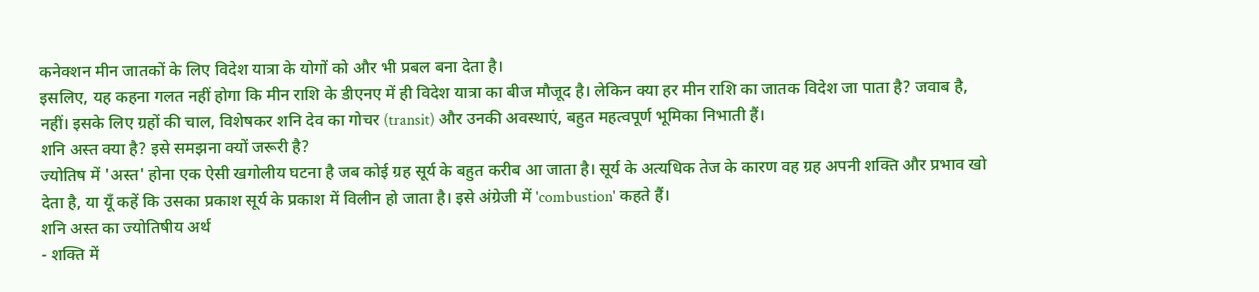कनेक्शन मीन जातकों के लिए विदेश यात्रा के योगों को और भी प्रबल बना देता है।
इसलिए, यह कहना गलत नहीं होगा कि मीन राशि के डीएनए में ही विदेश यात्रा का बीज मौजूद है। लेकिन क्या हर मीन राशि का जातक विदेश जा पाता है? जवाब है, नहीं। इसके लिए ग्रहों की चाल, विशेषकर शनि देव का गोचर (transit) और उनकी अवस्थाएं, बहुत महत्वपूर्ण भूमिका निभाती हैं।
शनि अस्त क्या है? इसे समझना क्यों जरूरी है?
ज्योतिष में 'अस्त' होना एक ऐसी खगोलीय घटना है जब कोई ग्रह सूर्य के बहुत करीब आ जाता है। सूर्य के अत्यधिक तेज के कारण वह ग्रह अपनी शक्ति और प्रभाव खो देता है, या यूँ कहें कि उसका प्रकाश सूर्य के प्रकाश में विलीन हो जाता है। इसे अंग्रेजी में 'combustion' कहते हैं।
शनि अस्त का ज्योतिषीय अर्थ
- शक्ति में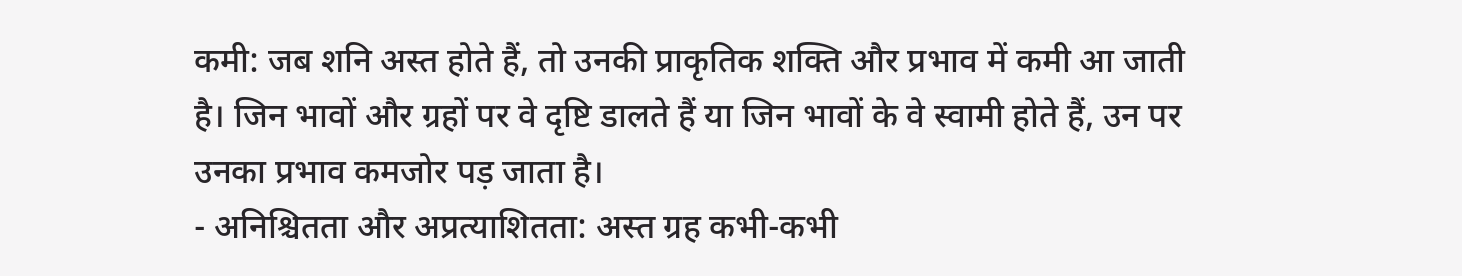कमी: जब शनि अस्त होते हैं, तो उनकी प्राकृतिक शक्ति और प्रभाव में कमी आ जाती है। जिन भावों और ग्रहों पर वे दृष्टि डालते हैं या जिन भावों के वे स्वामी होते हैं, उन पर उनका प्रभाव कमजोर पड़ जाता है।
- अनिश्चितता और अप्रत्याशितता: अस्त ग्रह कभी-कभी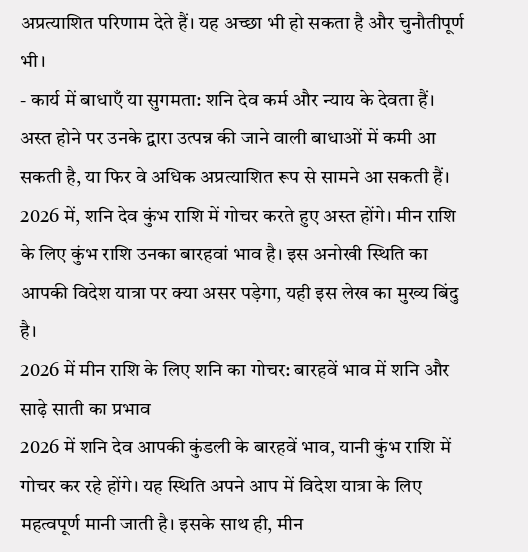अप्रत्याशित परिणाम देते हैं। यह अच्छा भी हो सकता है और चुनौतीपूर्ण भी।
- कार्य में बाधाएँ या सुगमता: शनि देव कर्म और न्याय के देवता हैं। अस्त होने पर उनके द्वारा उत्पन्न की जाने वाली बाधाओं में कमी आ सकती है, या फिर वे अधिक अप्रत्याशित रूप से सामने आ सकती हैं।
2026 में, शनि देव कुंभ राशि में गोचर करते हुए अस्त होंगे। मीन राशि के लिए कुंभ राशि उनका बारहवां भाव है। इस अनोखी स्थिति का आपकी विदेश यात्रा पर क्या असर पड़ेगा, यही इस लेख का मुख्य बिंदु है।
2026 में मीन राशि के लिए शनि का गोचर: बारहवें भाव में शनि और साढ़े साती का प्रभाव
2026 में शनि देव आपकी कुंडली के बारहवें भाव, यानी कुंभ राशि में गोचर कर रहे होंगे। यह स्थिति अपने आप में विदेश यात्रा के लिए महत्वपूर्ण मानी जाती है। इसके साथ ही, मीन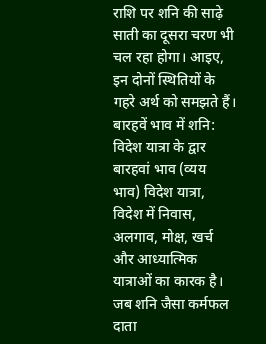राशि पर शनि की साढ़े साती का दूसरा चरण भी चल रहा होगा। आइए, इन दोनों स्थितियों के गहरे अर्थ को समझते हैं।
बारहवें भाव में शनि: विदेश यात्रा के द्वार
बारहवां भाव (व्यय भाव) विदेश यात्रा, विदेश में निवास, अलगाव, मोक्ष, खर्च और आध्यात्मिक यात्राओं का कारक है। जब शनि जैसा कर्मफल दाता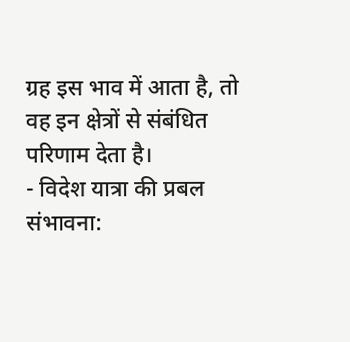ग्रह इस भाव में आता है, तो वह इन क्षेत्रों से संबंधित परिणाम देता है।
- विदेश यात्रा की प्रबल संभावना: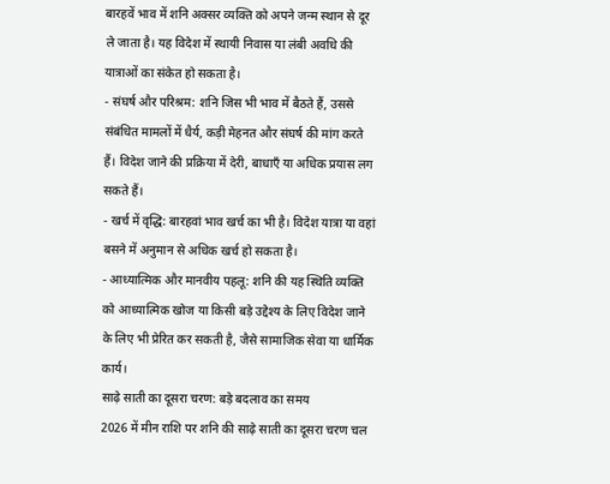बारहवें भाव में शनि अक्सर व्यक्ति को अपने जन्म स्थान से दूर ले जाता है। यह विदेश में स्थायी निवास या लंबी अवधि की यात्राओं का संकेत हो सकता है।
- संघर्ष और परिश्रम: शनि जिस भी भाव में बैठते हैं, उससे संबंधित मामलों में धैर्य, कड़ी मेहनत और संघर्ष की मांग करते हैं। विदेश जाने की प्रक्रिया में देरी, बाधाएँ या अधिक प्रयास लग सकते हैं।
- खर्च में वृद्धि: बारहवां भाव खर्च का भी है। विदेश यात्रा या वहां बसने में अनुमान से अधिक खर्च हो सकता है।
- आध्यात्मिक और मानवीय पहलू: शनि की यह स्थिति व्यक्ति को आध्यात्मिक खोज या किसी बड़े उद्देश्य के लिए विदेश जाने के लिए भी प्रेरित कर सकती है, जैसे सामाजिक सेवा या धार्मिक कार्य।
साढ़े साती का दूसरा चरण: बड़े बदलाव का समय
2026 में मीन राशि पर शनि की साढ़े साती का दूसरा चरण चल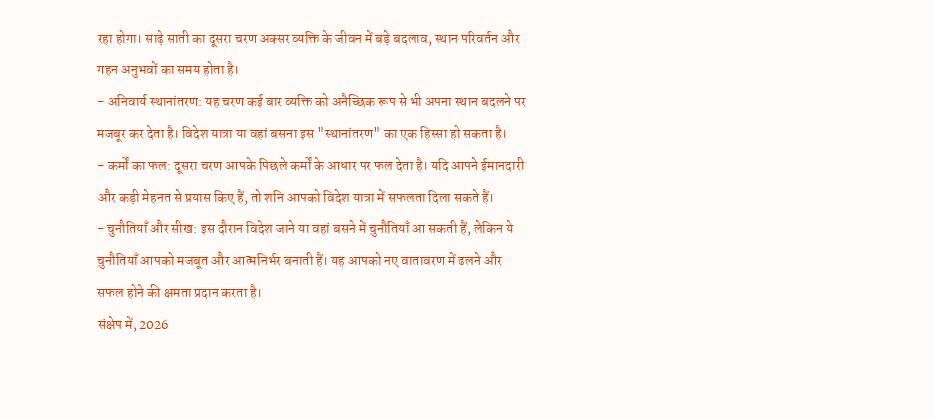रहा होगा। साढ़े साती का दूसरा चरण अक्सर व्यक्ति के जीवन में बड़े बदलाव, स्थान परिवर्तन और गहन अनुभवों का समय होता है।
- अनिवार्य स्थानांतरण: यह चरण कई बार व्यक्ति को अनैच्छिक रूप से भी अपना स्थान बदलने पर मजबूर कर देता है। विदेश यात्रा या वहां बसना इस "स्थानांतरण" का एक हिस्सा हो सकता है।
- कर्मों का फल: दूसरा चरण आपके पिछले कर्मों के आधार पर फल देता है। यदि आपने ईमानदारी और कड़ी मेहनत से प्रयास किए हैं, तो शनि आपको विदेश यात्रा में सफलता दिला सकते हैं।
- चुनौतियाँ और सीख: इस दौरान विदेश जाने या वहां बसने में चुनौतियाँ आ सकती हैं, लेकिन ये चुनौतियाँ आपको मजबूत और आत्मनिर्भर बनाती हैं। यह आपको नए वातावरण में ढलने और सफल होने की क्षमता प्रदान करता है।
संक्षेप में, 2026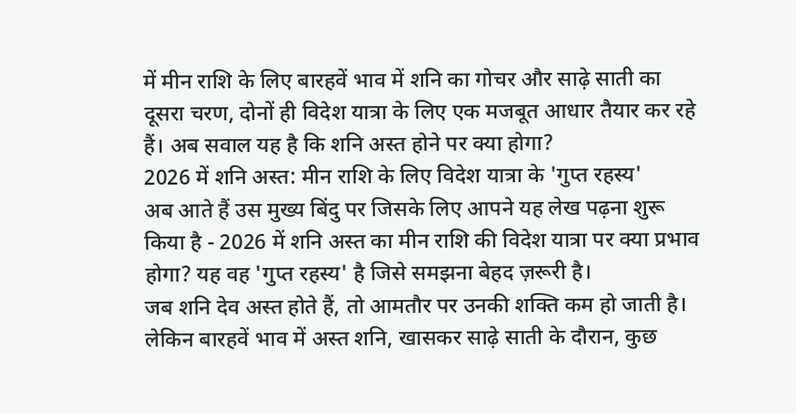में मीन राशि के लिए बारहवें भाव में शनि का गोचर और साढ़े साती का दूसरा चरण, दोनों ही विदेश यात्रा के लिए एक मजबूत आधार तैयार कर रहे हैं। अब सवाल यह है कि शनि अस्त होने पर क्या होगा?
2026 में शनि अस्त: मीन राशि के लिए विदेश यात्रा के 'गुप्त रहस्य'
अब आते हैं उस मुख्य बिंदु पर जिसके लिए आपने यह लेख पढ़ना शुरू किया है - 2026 में शनि अस्त का मीन राशि की विदेश यात्रा पर क्या प्रभाव होगा? यह वह 'गुप्त रहस्य' है जिसे समझना बेहद ज़रूरी है।
जब शनि देव अस्त होते हैं, तो आमतौर पर उनकी शक्ति कम हो जाती है। लेकिन बारहवें भाव में अस्त शनि, खासकर साढ़े साती के दौरान, कुछ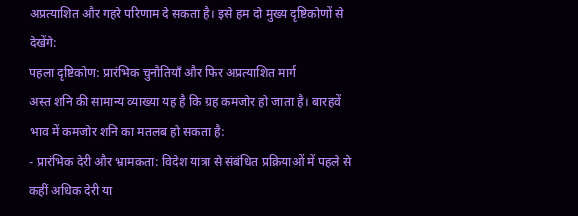अप्रत्याशित और गहरे परिणाम दे सकता है। इसे हम दो मुख्य दृष्टिकोणों से देखेंगे:
पहला दृष्टिकोण: प्रारंभिक चुनौतियाँ और फिर अप्रत्याशित मार्ग
अस्त शनि की सामान्य व्याख्या यह है कि ग्रह कमजोर हो जाता है। बारहवें भाव में कमजोर शनि का मतलब हो सकता है:
- प्रारंभिक देरी और भ्रामकता: विदेश यात्रा से संबंधित प्रक्रियाओं में पहले से कहीं अधिक देरी या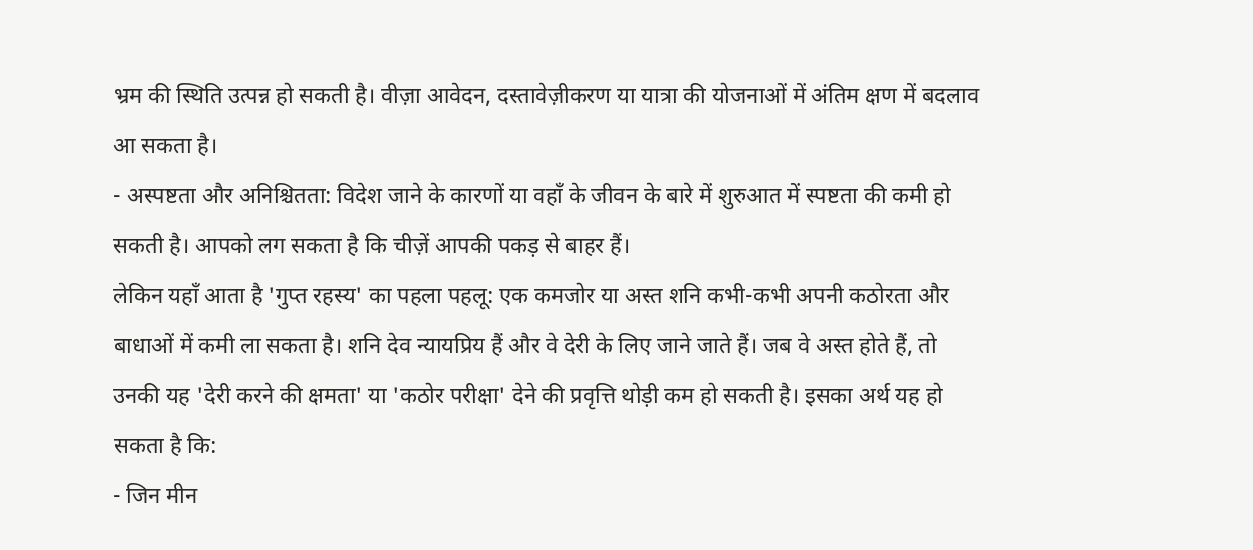भ्रम की स्थिति उत्पन्न हो सकती है। वीज़ा आवेदन, दस्तावेज़ीकरण या यात्रा की योजनाओं में अंतिम क्षण में बदलाव आ सकता है।
- अस्पष्टता और अनिश्चितता: विदेश जाने के कारणों या वहाँ के जीवन के बारे में शुरुआत में स्पष्टता की कमी हो सकती है। आपको लग सकता है कि चीज़ें आपकी पकड़ से बाहर हैं।
लेकिन यहाँ आता है 'गुप्त रहस्य' का पहला पहलू: एक कमजोर या अस्त शनि कभी-कभी अपनी कठोरता और बाधाओं में कमी ला सकता है। शनि देव न्यायप्रिय हैं और वे देरी के लिए जाने जाते हैं। जब वे अस्त होते हैं, तो उनकी यह 'देरी करने की क्षमता' या 'कठोर परीक्षा' देने की प्रवृत्ति थोड़ी कम हो सकती है। इसका अर्थ यह हो सकता है कि:
- जिन मीन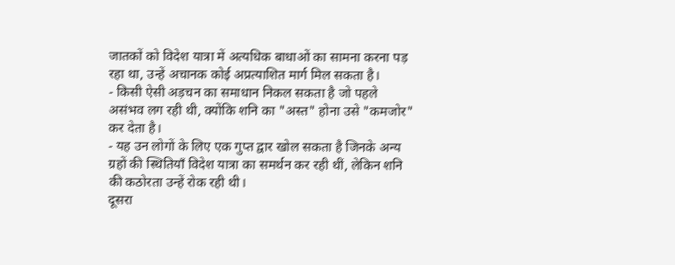जातकों को विदेश यात्रा में अत्यधिक बाधाओं का सामना करना पड़ रहा था, उन्हें अचानक कोई अप्रत्याशित मार्ग मिल सकता है।
- किसी ऐसी अड़चन का समाधान निकल सकता है जो पहले असंभव लग रही थी, क्योंकि शनि का "अस्त" होना उसे "कमजोर" कर देता है।
- यह उन लोगों के लिए एक गुप्त द्वार खोल सकता है जिनके अन्य ग्रहों की स्थितियाँ विदेश यात्रा का समर्थन कर रही थीं, लेकिन शनि की कठोरता उन्हें रोक रही थी।
दूसरा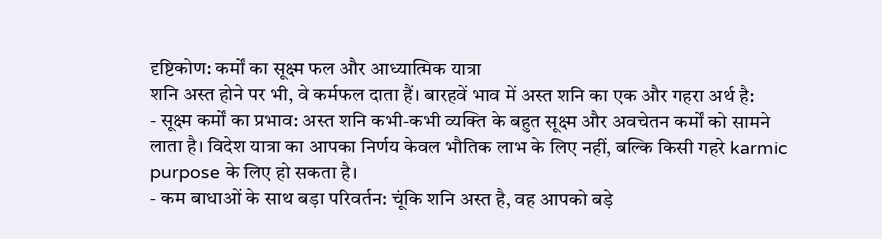दृष्टिकोण: कर्मों का सूक्ष्म फल और आध्यात्मिक यात्रा
शनि अस्त होने पर भी, वे कर्मफल दाता हैं। बारहवें भाव में अस्त शनि का एक और गहरा अर्थ है:
- सूक्ष्म कर्मों का प्रभाव: अस्त शनि कभी-कभी व्यक्ति के बहुत सूक्ष्म और अवचेतन कर्मों को सामने लाता है। विदेश यात्रा का आपका निर्णय केवल भौतिक लाभ के लिए नहीं, बल्कि किसी गहरे karmic purpose के लिए हो सकता है।
- कम बाधाओं के साथ बड़ा परिवर्तन: चूंकि शनि अस्त है, वह आपको बड़े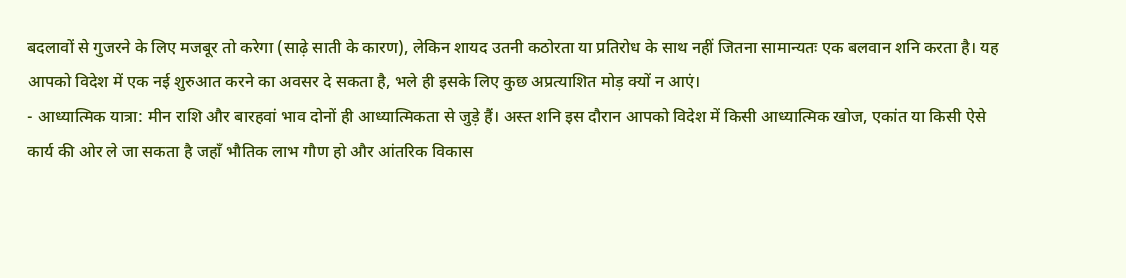बदलावों से गुजरने के लिए मजबूर तो करेगा (साढ़े साती के कारण), लेकिन शायद उतनी कठोरता या प्रतिरोध के साथ नहीं जितना सामान्यतः एक बलवान शनि करता है। यह आपको विदेश में एक नई शुरुआत करने का अवसर दे सकता है, भले ही इसके लिए कुछ अप्रत्याशित मोड़ क्यों न आएं।
- आध्यात्मिक यात्रा: मीन राशि और बारहवां भाव दोनों ही आध्यात्मिकता से जुड़े हैं। अस्त शनि इस दौरान आपको विदेश में किसी आध्यात्मिक खोज, एकांत या किसी ऐसे कार्य की ओर ले जा सकता है जहाँ भौतिक लाभ गौण हो और आंतरिक विकास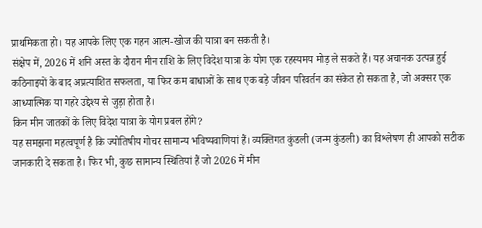प्राथमिकता हो। यह आपके लिए एक गहन आत्म-खोज की यात्रा बन सकती है।
संक्षेप में, 2026 में शनि अस्त के दौरान मीन राशि के लिए विदेश यात्रा के योग एक रहस्यमय मोड़ ले सकते हैं। यह अचानक उत्पन्न हुई कठिनाइयों के बाद अप्रत्याशित सफलता, या फिर कम बाधाओं के साथ एक बड़े जीवन परिवर्तन का संकेत हो सकता है, जो अक्सर एक आध्यात्मिक या गहरे उद्देश्य से जुड़ा होता है।
किन मीन जातकों के लिए विदेश यात्रा के योग प्रबल होंगे?
यह समझना महत्वपूर्ण है कि ज्योतिषीय गोचर सामान्य भविष्यवाणियां हैं। व्यक्तिगत कुंडली (जन्म कुंडली) का विश्लेषण ही आपको सटीक जानकारी दे सकता है। फिर भी, कुछ सामान्य स्थितियां हैं जो 2026 में मीन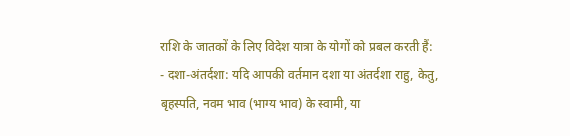राशि के जातकों के लिए विदेश यात्रा के योगों को प्रबल करती हैं:
- दशा-अंतर्दशा: यदि आपकी वर्तमान दशा या अंतर्दशा राहु, केतु, बृहस्पति, नवम भाव (भाग्य भाव) के स्वामी, या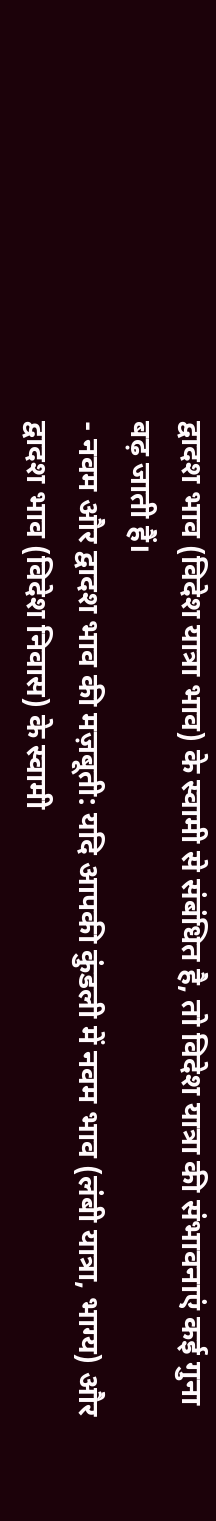द्वादश भाव (विदेश यात्रा भाव) के स्वामी से संबंधित है, तो विदेश यात्रा की संभावनाएं कई गुना बढ़ जाती हैं।
- नवम और द्वादश भाव की मज़बूती: यदि आपकी कुंडली में नवम भाव (लंबी यात्रा, भाग्य) और द्वादश भाव (विदेश निवास) के स्वामी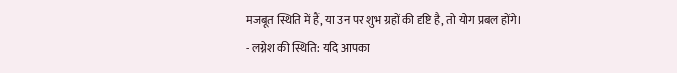मजबूत स्थिति में हैं, या उन पर शुभ ग्रहों की दृष्टि है, तो योग प्रबल होंगे।
- लग्नेश की स्थिति: यदि आपका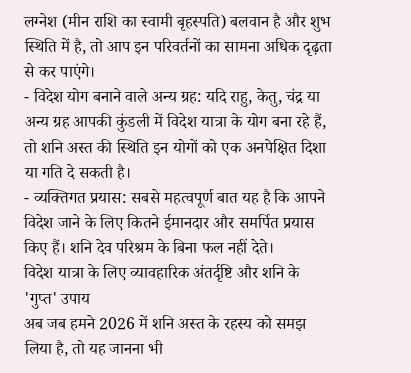लग्नेश (मीन राशि का स्वामी बृहस्पति) बलवान है और शुभ स्थिति में है, तो आप इन परिवर्तनों का सामना अधिक दृढ़ता से कर पाएंगे।
- विदेश योग बनाने वाले अन्य ग्रह: यदि राहु, केतु, चंद्र या अन्य ग्रह आपकी कुंडली में विदेश यात्रा के योग बना रहे हैं, तो शनि अस्त की स्थिति इन योगों को एक अनपेक्षित दिशा या गति दे सकती है।
- व्यक्तिगत प्रयास: सबसे महत्वपूर्ण बात यह है कि आपने विदेश जाने के लिए कितने ईमानदार और समर्पित प्रयास किए हैं। शनि देव परिश्रम के बिना फल नहीं देते।
विदेश यात्रा के लिए व्यावहारिक अंतर्दृष्टि और शनि के 'गुप्त' उपाय
अब जब हमने 2026 में शनि अस्त के रहस्य को समझ लिया है, तो यह जानना भी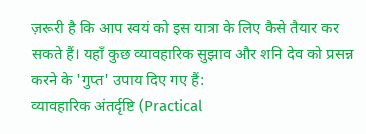ज़रूरी है कि आप स्वयं को इस यात्रा के लिए कैसे तैयार कर सकते हैं। यहाँ कुछ व्यावहारिक सुझाव और शनि देव को प्रसन्न करने के 'गुप्त' उपाय दिए गए हैं:
व्यावहारिक अंतर्दृष्टि (Practical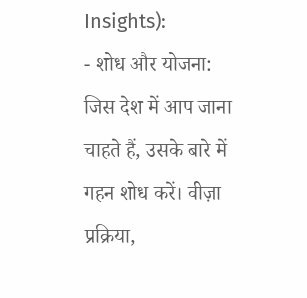Insights):
- शोध और योजना: जिस देश में आप जाना चाहते हैं, उसके बारे में गहन शोध करें। वीज़ा प्रक्रिया,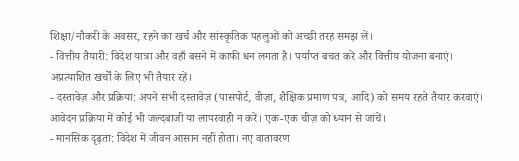शिक्षा/नौकरी के अवसर, रहने का खर्च और सांस्कृतिक पहलुओं को अच्छी तरह समझ लें।
- वित्तीय तैयारी: विदेश यात्रा और वहाँ बसने में काफी धन लगता है। पर्याप्त बचत करें और वित्तीय योजना बनाएं। अप्रत्याशित खर्चों के लिए भी तैयार रहें।
- दस्तावेज़ और प्रक्रिया: अपने सभी दस्तावेज़ (पासपोर्ट, वीज़ा, शैक्षिक प्रमाण पत्र, आदि) को समय रहते तैयार करवाएं। आवेदन प्रक्रिया में कोई भी जल्दबाजी या लापरवाही न करें। एक-एक चीज़ को ध्यान से जांचें।
- मानसिक दृढ़ता: विदेश में जीवन आसान नहीं होता। नए वातावरण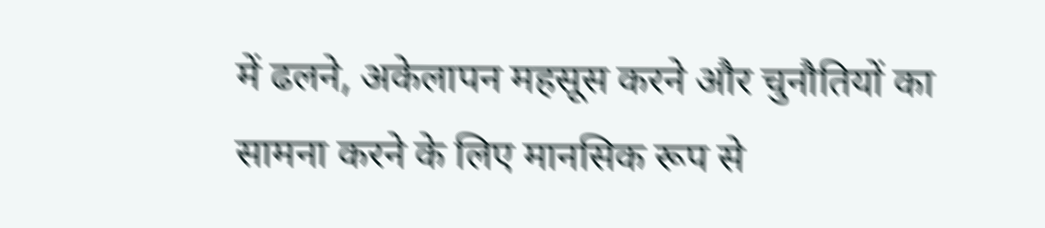में ढलने, अकेलापन महसूस करने और चुनौतियों का सामना करने के लिए मानसिक रूप से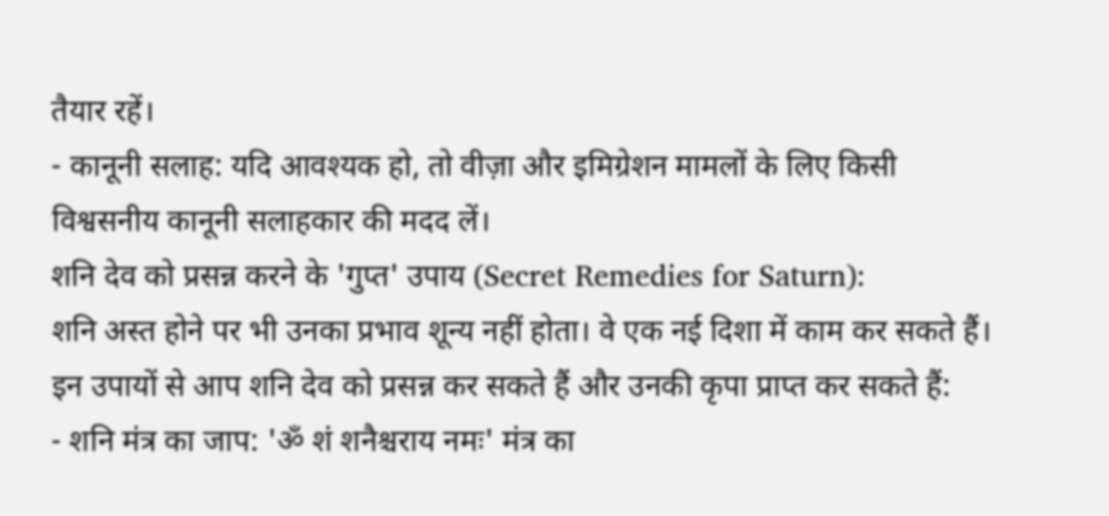तैयार रहें।
- कानूनी सलाह: यदि आवश्यक हो, तो वीज़ा और इमिग्रेशन मामलों के लिए किसी विश्वसनीय कानूनी सलाहकार की मदद लें।
शनि देव को प्रसन्न करने के 'गुप्त' उपाय (Secret Remedies for Saturn):
शनि अस्त होने पर भी उनका प्रभाव शून्य नहीं होता। वे एक नई दिशा में काम कर सकते हैं। इन उपायों से आप शनि देव को प्रसन्न कर सकते हैं और उनकी कृपा प्राप्त कर सकते हैं:
- शनि मंत्र का जाप: 'ॐ शं शनैश्चराय नमः' मंत्र का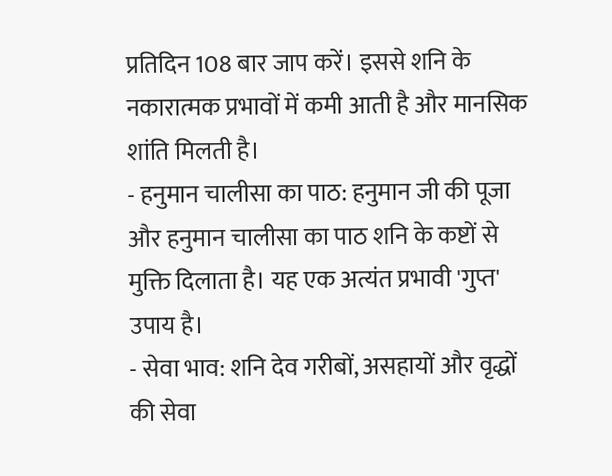प्रतिदिन 108 बार जाप करें। इससे शनि के नकारात्मक प्रभावों में कमी आती है और मानसिक शांति मिलती है।
- हनुमान चालीसा का पाठ: हनुमान जी की पूजा और हनुमान चालीसा का पाठ शनि के कष्टों से मुक्ति दिलाता है। यह एक अत्यंत प्रभावी 'गुप्त' उपाय है।
- सेवा भाव: शनि देव गरीबों, असहायों और वृद्धों की सेवा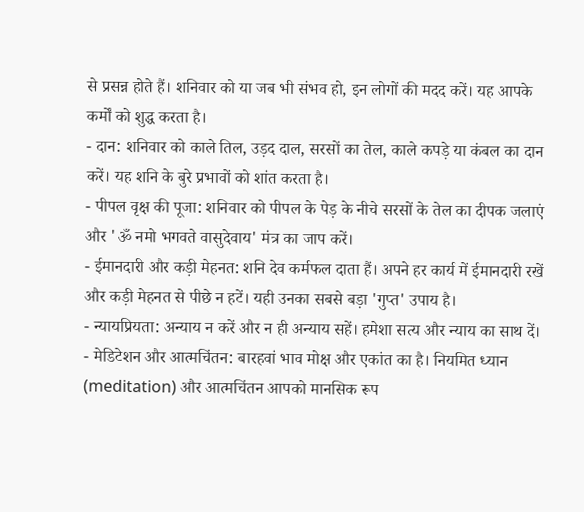से प्रसन्न होते हैं। शनिवार को या जब भी संभव हो, इन लोगों की मदद करें। यह आपके कर्मों को शुद्ध करता है।
- दान: शनिवार को काले तिल, उड़द दाल, सरसों का तेल, काले कपड़े या कंबल का दान करें। यह शनि के बुरे प्रभावों को शांत करता है।
- पीपल वृक्ष की पूजा: शनिवार को पीपल के पेड़ के नीचे सरसों के तेल का दीपक जलाएं और 'ॐ नमो भगवते वासुदेवाय' मंत्र का जाप करें।
- ईमानदारी और कड़ी मेहनत: शनि देव कर्मफल दाता हैं। अपने हर कार्य में ईमानदारी रखें और कड़ी मेहनत से पीछे न हटें। यही उनका सबसे बड़ा 'गुप्त' उपाय है।
- न्यायप्रियता: अन्याय न करें और न ही अन्याय सहें। हमेशा सत्य और न्याय का साथ दें।
- मेडिटेशन और आत्मचिंतन: बारहवां भाव मोक्ष और एकांत का है। नियमित ध्यान (meditation) और आत्मचिंतन आपको मानसिक रूप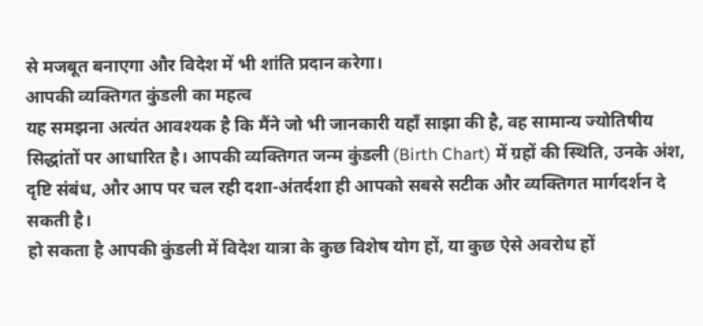से मजबूत बनाएगा और विदेश में भी शांति प्रदान करेगा।
आपकी व्यक्तिगत कुंडली का महत्व
यह समझना अत्यंत आवश्यक है कि मैंने जो भी जानकारी यहाँ साझा की है, वह सामान्य ज्योतिषीय सिद्धांतों पर आधारित है। आपकी व्यक्तिगत जन्म कुंडली (Birth Chart) में ग्रहों की स्थिति, उनके अंश, दृष्टि संबंध, और आप पर चल रही दशा-अंतर्दशा ही आपको सबसे सटीक और व्यक्तिगत मार्गदर्शन दे सकती है।
हो सकता है आपकी कुंडली में विदेश यात्रा के कुछ विशेष योग हों, या कुछ ऐसे अवरोध हों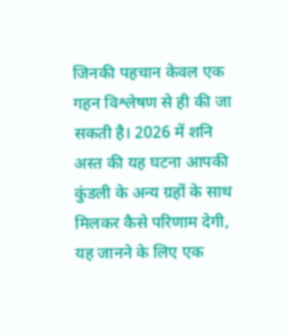जिनकी पहचान केवल एक गहन विश्लेषण से ही की जा सकती है। 2026 में शनि अस्त की यह घटना आपकी कुंडली के अन्य ग्रहों के साथ मिलकर कैसे परिणाम देगी, यह जानने के लिए एक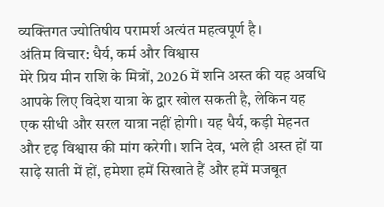व्यक्तिगत ज्योतिषीय परामर्श अत्यंत महत्वपूर्ण है।
अंतिम विचार: धैर्य, कर्म और विश्वास
मेरे प्रिय मीन राशि के मित्रों, 2026 में शनि अस्त की यह अवधि आपके लिए विदेश यात्रा के द्वार खोल सकती है, लेकिन यह एक सीधी और सरल यात्रा नहीं होगी। यह धैर्य, कड़ी मेहनत और दृढ़ विश्वास की मांग करेगी। शनि देव, भले ही अस्त हों या साढ़े साती में हों, हमेशा हमें सिखाते हैं और हमें मजबूत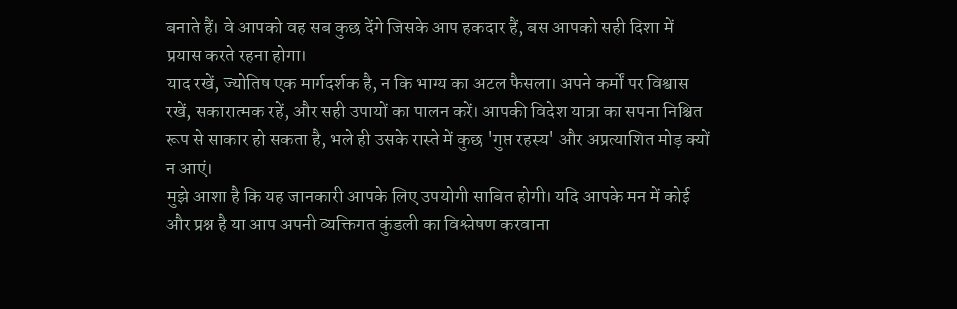बनाते हैं। वे आपको वह सब कुछ देंगे जिसके आप हकदार हैं, बस आपको सही दिशा में प्रयास करते रहना होगा।
याद रखें, ज्योतिष एक मार्गदर्शक है, न कि भाग्य का अटल फैसला। अपने कर्मों पर विश्वास रखें, सकारात्मक रहें, और सही उपायों का पालन करें। आपकी विदेश यात्रा का सपना निश्चित रूप से साकार हो सकता है, भले ही उसके रास्ते में कुछ 'गुप्त रहस्य' और अप्रत्याशित मोड़ क्यों न आएं।
मुझे आशा है कि यह जानकारी आपके लिए उपयोगी साबित होगी। यदि आपके मन में कोई और प्रश्न है या आप अपनी व्यक्तिगत कुंडली का विश्लेषण करवाना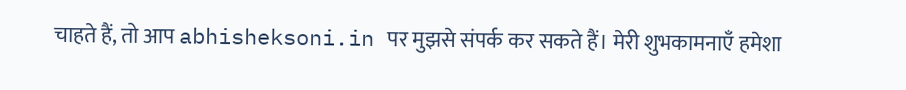चाहते हैं, तो आप abhisheksoni.in पर मुझसे संपर्क कर सकते हैं। मेरी शुभकामनाएँ हमेशा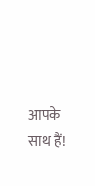आपके साथ हैं!